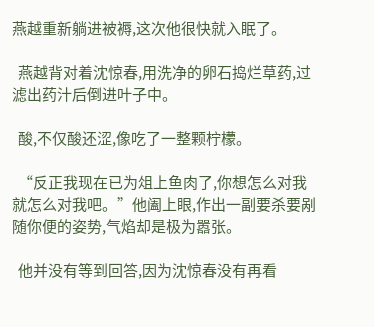燕越重新躺进被褥,这次他很快就入眠了。

  燕越背对着沈惊春,用洗净的卵石捣烂草药,过滤出药汁后倒进叶子中。

  酸,不仅酸还涩,像吃了一整颗柠檬。

  “反正我现在已为俎上鱼肉了,你想怎么对我就怎么对我吧。”他阖上眼,作出一副要杀要剐随你便的姿势,气焰却是极为嚣张。

  他并没有等到回答,因为沈惊春没有再看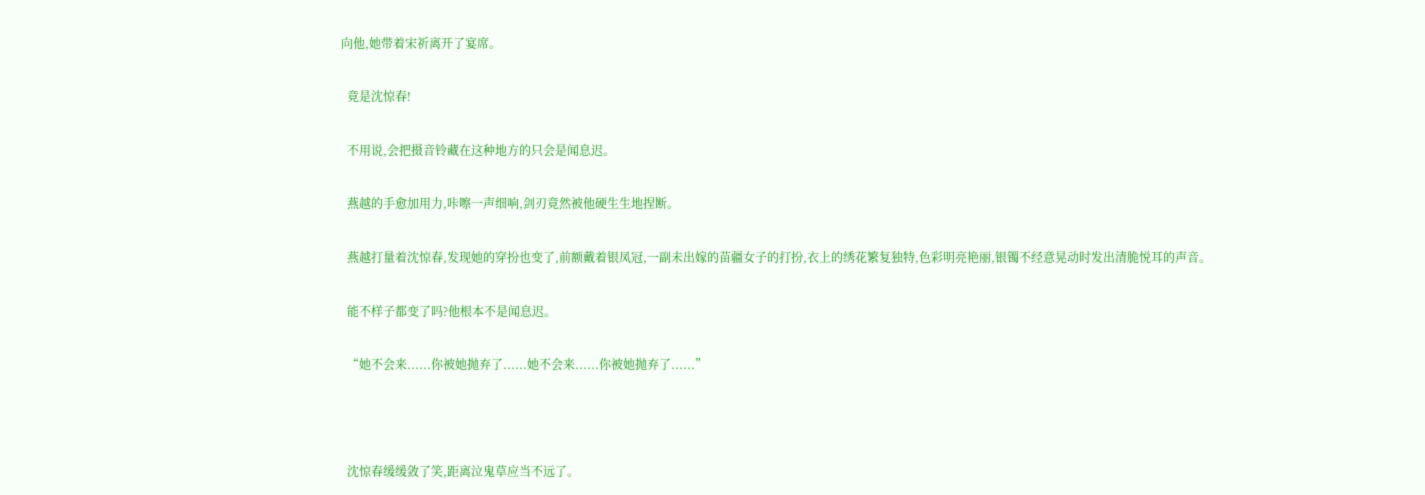向他,她带着宋祈离开了宴席。

  竟是沈惊春!

  不用说,会把摄音铃藏在这种地方的只会是闻息迟。

  燕越的手愈加用力,咔嚓一声细响,剑刃竟然被他硬生生地捏断。

  燕越打量着沈惊春,发现她的穿扮也变了,前额戴着银凤冠,一副未出嫁的苗疆女子的打扮,衣上的绣花繁复独特,色彩明亮艳丽,银镯不经意晃动时发出清脆悦耳的声音。

  能不样子都变了吗?他根本不是闻息迟。

  “她不会来......你被她抛弃了......她不会来......你被她抛弃了......”



  沈惊春缓缓敛了笑,距离泣鬼草应当不远了。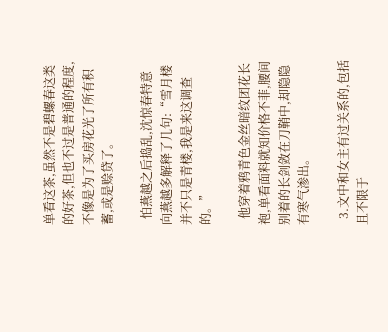单看这茶,虽然不是碧螺春这类的好茶,但也不过是普通的程度,不像是为了买房花光了所有积蓄,或是赊贷了。

  怕燕越之后捣乱,沈惊春特意向燕越多解释了几句:“雪月楼并不只是青楼,我是来这调查的。”

  他穿着鸦青色金丝暗纹团花长袍,单看面料就知价格不菲,腰间别着的长剑敛在刀鞘中,却隐隐有寒气渗出。

  3.文中和女主有过关系的,包括且不限于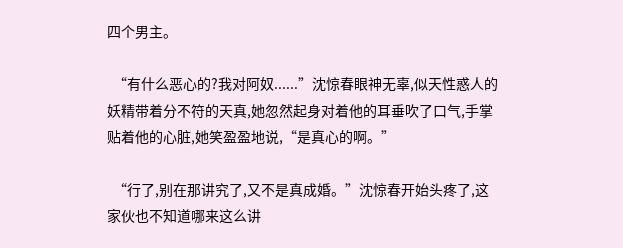四个男主。

  “有什么恶心的?我对阿奴......”沈惊春眼神无辜,似天性惑人的妖精带着分不符的天真,她忽然起身对着他的耳垂吹了口气,手掌贴着他的心脏,她笑盈盈地说,“是真心的啊。”

  “行了,别在那讲究了,又不是真成婚。”沈惊春开始头疼了,这家伙也不知道哪来这么讲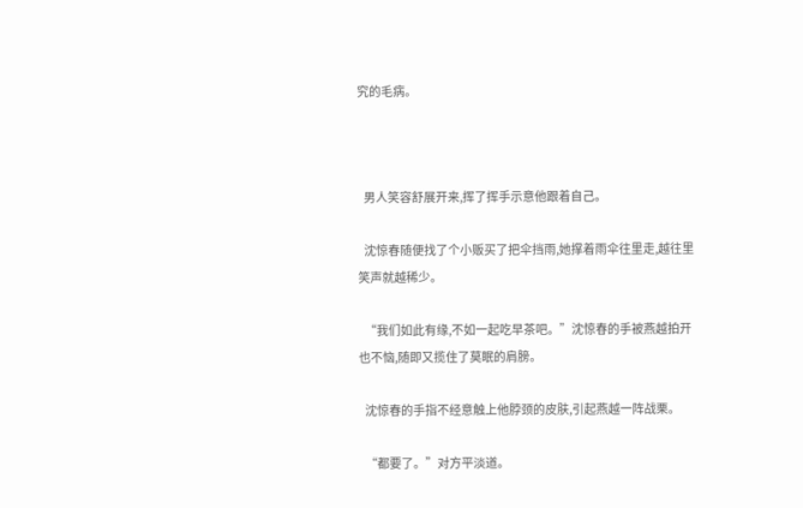究的毛病。



  男人笑容舒展开来,挥了挥手示意他跟着自己。

  沈惊春随便找了个小贩买了把伞挡雨,她撑着雨伞往里走,越往里笑声就越稀少。

  “我们如此有缘,不如一起吃早茶吧。”沈惊春的手被燕越拍开也不恼,随即又揽住了莫眠的肩膀。

  沈惊春的手指不经意触上他脖颈的皮肤,引起燕越一阵战栗。

  “都要了。”对方平淡道。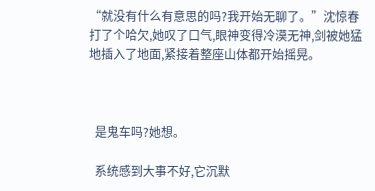“就没有什么有意思的吗?我开始无聊了。”沈惊春打了个哈欠,她叹了口气,眼神变得冷漠无神,剑被她猛地插入了地面,紧接着整座山体都开始摇晃。



  是鬼车吗?她想。

  系统感到大事不好,它沉默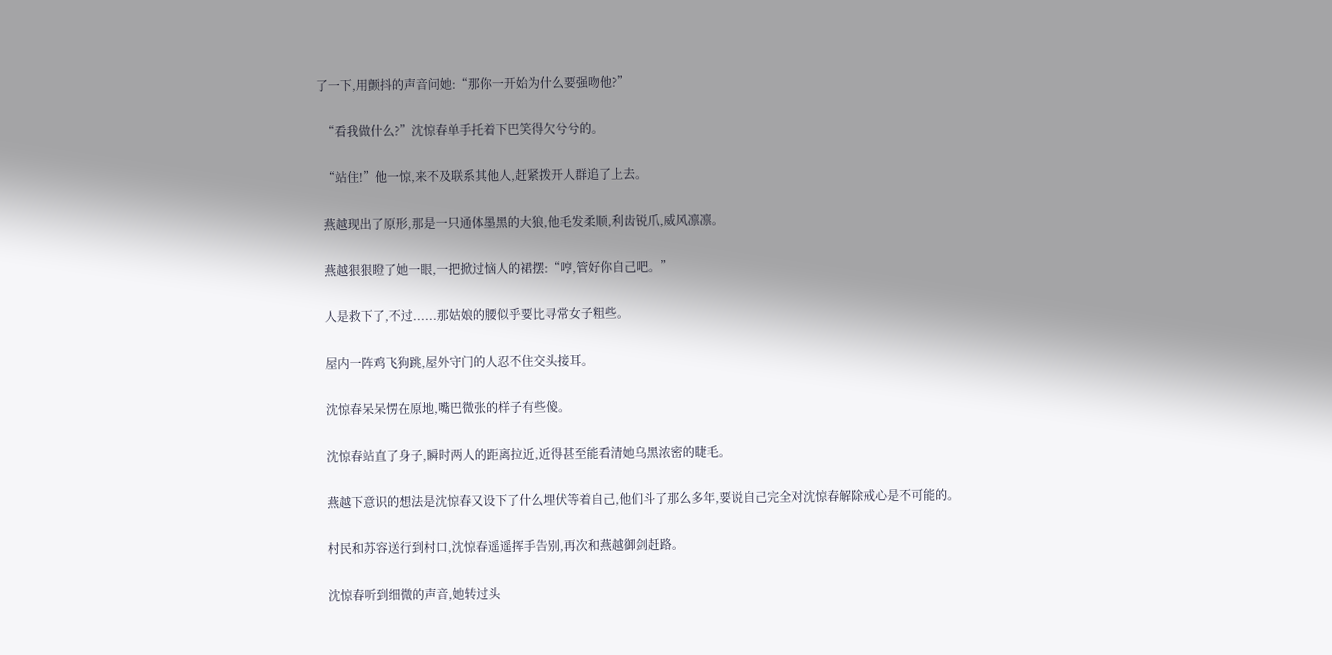了一下,用颤抖的声音问她:“那你一开始为什么要强吻他?”

  “看我做什么?”沈惊春单手托着下巴笑得欠兮兮的。

  “站住!”他一惊,来不及联系其他人,赶紧拨开人群追了上去。

  燕越现出了原形,那是一只通体墨黑的大狼,他毛发柔顺,利齿锐爪,威风凛凛。

  燕越狠狠瞪了她一眼,一把掀过恼人的裙摆:“哼,管好你自己吧。”

  人是救下了,不过......那姑娘的腰似乎要比寻常女子粗些。

  屋内一阵鸡飞狗跳,屋外守门的人忍不住交头接耳。

  沈惊春呆呆愣在原地,嘴巴微张的样子有些傻。

  沈惊春站直了身子,瞬时两人的距离拉近,近得甚至能看清她乌黑浓密的睫毛。

  燕越下意识的想法是沈惊春又设下了什么埋伏等着自己,他们斗了那么多年,要说自己完全对沈惊春解除戒心是不可能的。

  村民和苏容送行到村口,沈惊春遥遥挥手告别,再次和燕越御剑赶路。

  沈惊春听到细微的声音,她转过头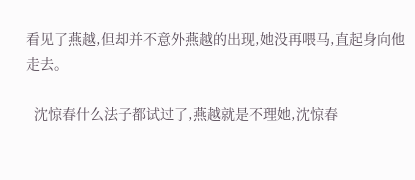看见了燕越,但却并不意外燕越的出现,她没再喂马,直起身向他走去。

  沈惊春什么法子都试过了,燕越就是不理她,沈惊春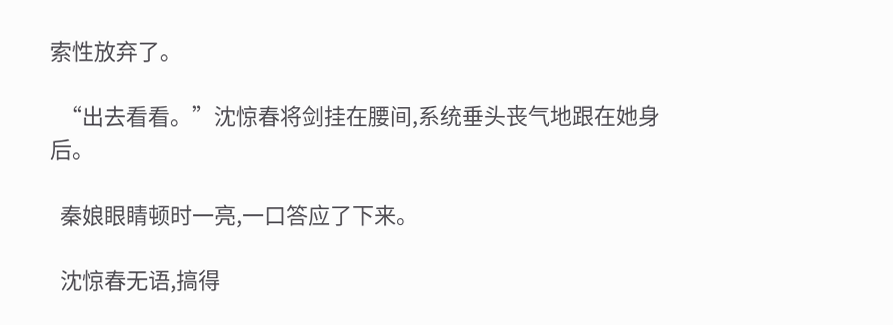索性放弃了。

  “出去看看。”沈惊春将剑挂在腰间,系统垂头丧气地跟在她身后。

  秦娘眼睛顿时一亮,一口答应了下来。

  沈惊春无语,搞得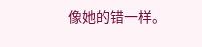像她的错一样。